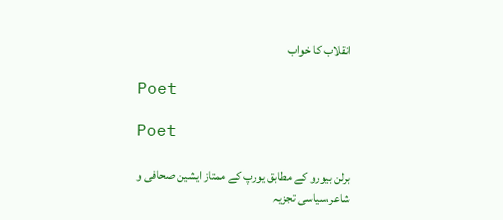انقلاب کا خواب

Poet

Poet

برلن بیورو کے مطابق یورپ کے ممتاز ایشین صحافی و شاعر،سیاسی تجزیہ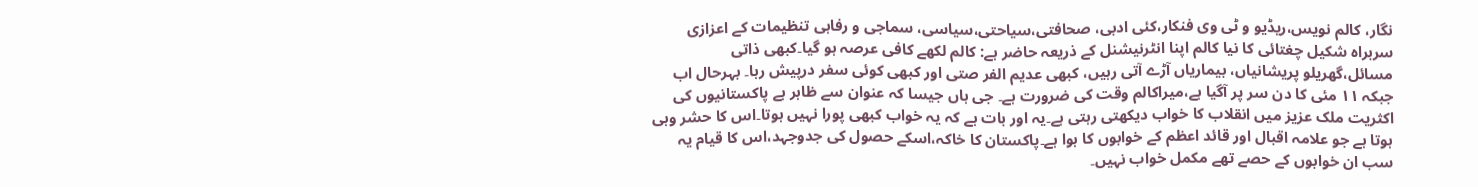نگار، کالم نویس،ریڈیو و ٹی وی فنکار،کئی ادبی، صحافتی،سیاحتی،سیاسی، سماجی و رفاہی تنظیمات کے اعزازی سربراہ شکیل چغتائی کا نیا کالم اپنا انٹرنیشنل کے ذریعہ حاضر ہے: کالم لکھے کافی عرصہ ہو گیا۔کبھی ذاتی مسائل،گھریلو پریشانیاں، بیماریاں آڑے آتی رہیں، کبھی عدیم الفر صتی اور کبھی کوئی سفر درپیش رہا۔ بہرحال اب جبکہ ١١ مئی کا دن سر پر آگیا ہے،میراکالم وقت کی ضرورت ہے۔ جی ہاں جیسا کہ عنوان سے ظاہر ہے پاکستانیوں کی اکثریت ملک عزیز میں انقلاب کا خواب دیکھتی رہتی ہے۔یہ اور بات ہے کہ یہ خواب کبھی پورا نہیں ہوتا۔اس کا حشر وہی ہوتا ہے جو علامہ اقبال اور قائد اعظم کے خوابوں کا ہوا ہے۔پاکستان کا خاکہ،اسکے حصول کی جدوجہد،اس کا قیام یہ سب ان خوابوں کے حصے تھے مکمل خواب نہیں۔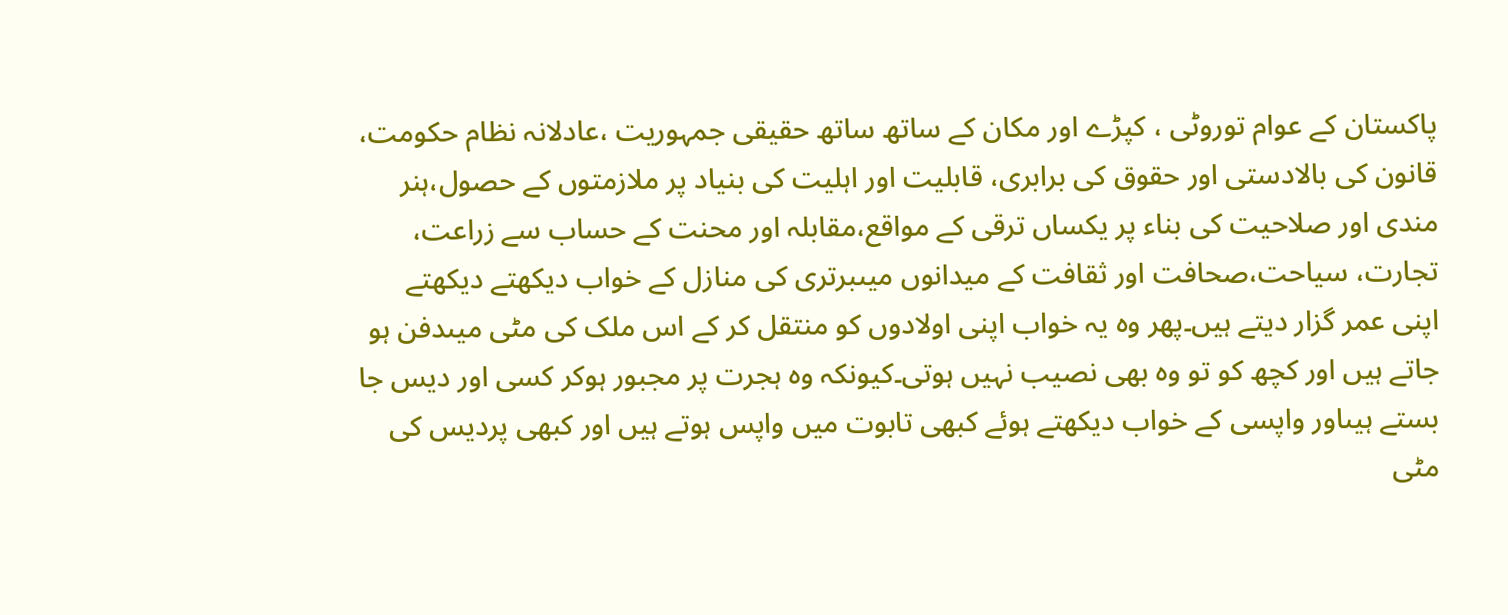پاکستان کے عوام توروٹی ، کپڑے اور مکان کے ساتھ ساتھ حقیقی جمہوریت ،عادلانہ نظام حکومت، قانون کی بالادستی اور حقوق کی برابری، قابلیت اور اہلیت کی بنیاد پر ملازمتوں کے حصول،ہنر مندی اور صلاحیت کی بناء پر یکساں ترقی کے مواقع،مقابلہ اور محنت کے حساب سے زراعت، تجارت، سیاحت،صحافت اور ثقافت کے میدانوں میںبرتری کی منازل کے خواب دیکھتے دیکھتے اپنی عمر گزار دیتے ہیں۔پھر وہ یہ خواب اپنی اولادوں کو منتقل کر کے اس ملک کی مٹی میںدفن ہو جاتے ہیں اور کچھ کو تو وہ بھی نصیب نہیں ہوتی۔کیونکہ وہ ہجرت پر مجبور ہوکر کسی اور دیس جا بستے ہیںاور واپسی کے خواب دیکھتے ہوئے کبھی تابوت میں واپس ہوتے ہیں اور کبھی پردیس کی مٹی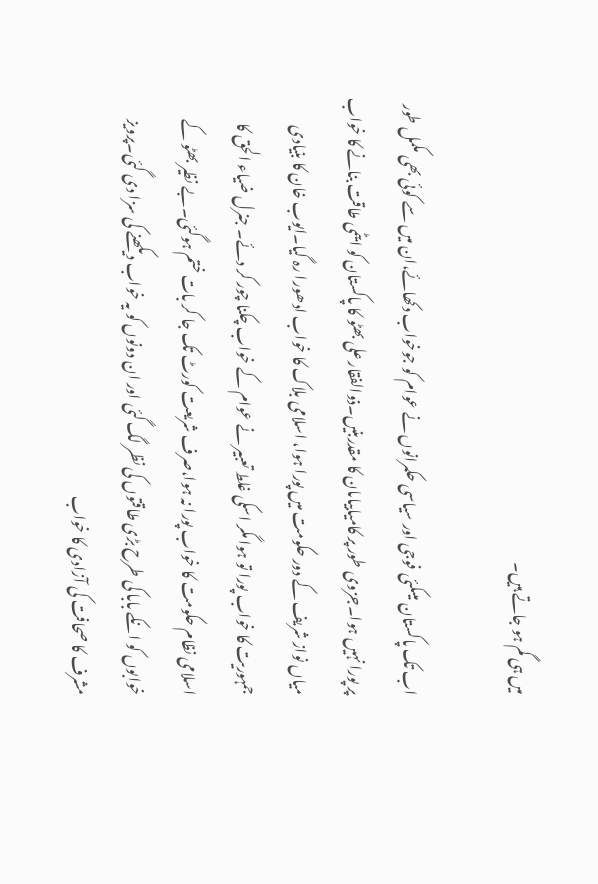میں ہی گم ہو جاتے ہیں۔

اب تک پاکستان میںکئی فوجی اور سیاسی حکمرانوں نے عوام کو جوخواب دکھائے،ان میں سے کوئی بھی مکمل طور پر پورا نہیں ہوا۔جزوی طور پر کامیابیاںان کا مقدربنیں۔ذوالفقار علی بھٹو کا پاکستان کو ایٹمی طاقت بنانے کا خواب میاں نواز شریف کے دور حکومت میں پورا ہوا، اسلامی بلاک کا خواب ادھورا رہ گیا۔ایوب خان کا بنیادی جمہوریت کا خواب پورا تو ہوا مگر اسکی غلط تعبیر نے عوام کے خواب چکنا چور کر دئے۔ جنرل ضیاء الحق کا اسلامی نظام حکومت کا خواب پورا نہ ہوا،صرف شریعت کورٹ تک جا کر بات ختم ہوگئی۔بے نظیر بھٹو کے خوابوں کو انکے بابا کی طرح بڑی طاقتوں کی نظر لگ گئی اور ان دونوں کو یہ خواب دیکھنے کی سزا دی گئی۔پرویز مشرف کا صحافت کی آزادی کا خواب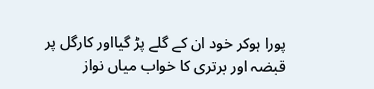پورا ہوکر خود ان کے گلے پڑ گیااور کارگل پر قبضہ اور برتری کا خواب میاں نواز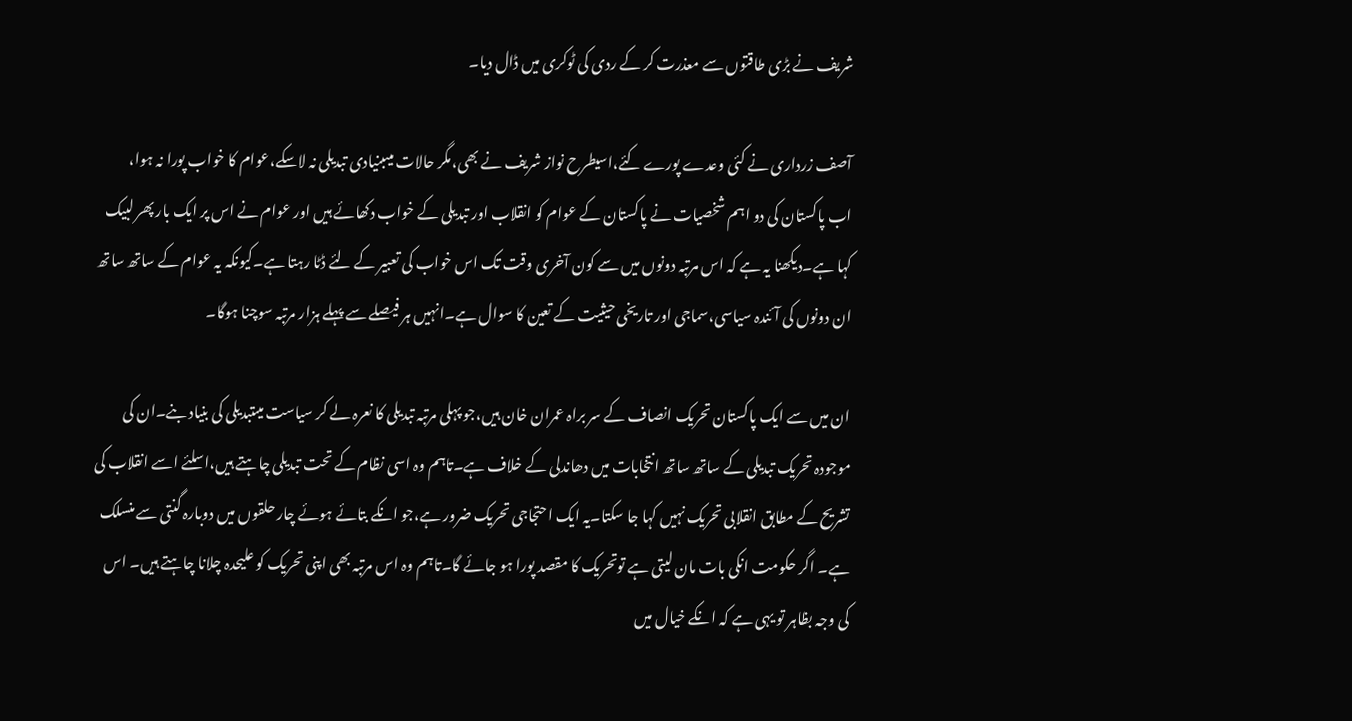شریف نے بڑی طاقتوں سے معذرت کر کے ردی کی ٹوکری میں ڈال دیا۔

آصف زرداری نے کئی وعدے پورے کئے،اسیطرح نواز شریف نے بھی،مگر حالات میںبنیادی تبدیلی نہ لاسکے،عوام کا خواب پورا نہ ہوا،
اب پاکستان کی دو اہم شخصیات نے پاکستان کے عوام کو انقلاب اور تبدیلی کے خواب دکھائے ہیں اور عوام نے اس پر ایک بار پھر لبیک کہا ہے۔دیکھنا یہ ہے کہ اس مرتبہ دونوں میں سے کون آخری وقت تک اس خواب کی تعبیر کے لئے ڈٹا رہتا ہے۔کیونکہ یہ عوام کے ساتھ ساتھ ان دونوں کی آئندہ سیاسی،سماجی اور تاریخی حیثیت کے تعین کا سوال ہے۔انہیں ہر فیصلے سے پہلے ہزار مرتبہ سوچنا ہوگا۔

ان میں سے ایک پاکستان تحریک انصاف کے سر براہ عمران خان ہیں،جو پہلی مرتبہ تبدیلی کا نعرہ لے کر سیاست میںتبدیلی کی بنیاد بنے۔ان کی موجودہ تحریک تبدیلی کے ساتھ ساتھ انتخابات میں دھاندلی کے خلاف ہے۔تاہم وہ اسی نظام کے تحت تبدیلی چاہتے ہیں،اسلئے اسے انقلاب کی تشریح کے مطابق انقلابی تحریک نہیں کہا جا سکتا۔یہ ایک احتجاجی تحریک ضرور ہے،جو انکے بتائے ہوئے چار حلقوں میں دوبارہ گنتی سے منسلک ہے۔ اگر حکومت انکی بات مان لیتی ہے توتحریک کا مقصد پورا ہو جائے گا۔تاہم وہ اس مرتبہ بھی اپنی تحریک کو علیحدہ چلانا چاہتے ہیں۔ اس کی وجہ بظاہر تو یہی ہے کہ انکے خیال میں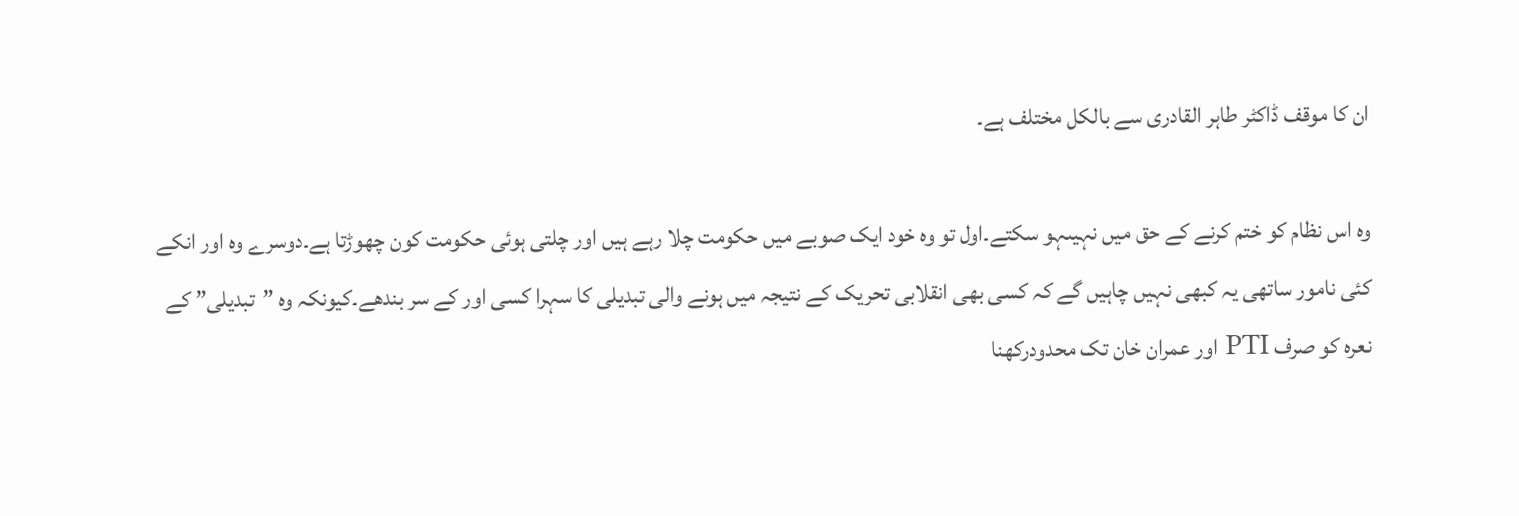ان کا موقف ڈاکٹر طاہر القادری سے بالکل مختلف ہے۔

وہ اس نظام کو ختم کرنے کے حق میں نہیںہو سکتے۔اول تو وہ خود ایک صوبے میں حکومت چلا رہے ہیں اور چلتی ہوئی حکومت کون چھوڑتا ہے۔دوسرے وہ اور انکے کئی نامور ساتھی یہ کبھی نہیں چاہیں گے کہ کسی بھی انقلابی تحریک کے نتیجہ میں ہونے والی تبدیلی کا سہرا کسی اور کے سر بندھے۔کیونکہ وہ ”تبدیلی” کے نعرہ کو صرف PTI اور عمران خان تک محدودرکھنا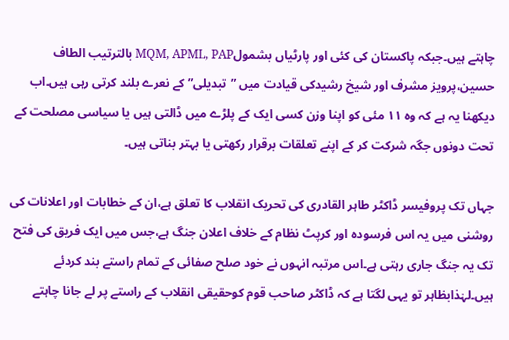چاہتے ہیں۔جبکہ پاکستان کی کئی اور پارٹیاں بشمولMQM, APML, PAP بالترتیب الطاف حسین،پرویز مشرف اور شیخ رشیدکی قیادت میں ”تبدیلی” کے نعرے بلند کرتی رہی ہیں۔اب دیکھنا یہ ہے کہ وہ ١١ مئی کو اپنا وزن کسی ایک کے پلڑے میں ڈالتی ہیں یا سیاسی مصلحت کے تحت دونوں جگہ شرکت کر کے اپنے تعلقات برقرار رکھتی یا بہتر بناتی ہیں۔

جہاں تک پروفیسر ڈاکٹر طاہر القادری کی تحریک انقلاب کا تعلق ہے،ان کے خطابات اور اعلانات کی روشنی میں یہ اس فرسودہ اور کرپٹ نظام کے خلاف اعلان جنگ ہے،جس میں ایک فریق کی فتح تک یہ جنگ جاری رہتی ہے۔اس مرتبہ انہوں نے خود صلح صفائی کے تمام راستے بند کردئے ہیں۔لہٰذابظاہر تو یہی لگتا ہے کہ ڈاکٹر صاحب قوم کوحقیقی انقلاب کے راستے پر لے جانا چاہتے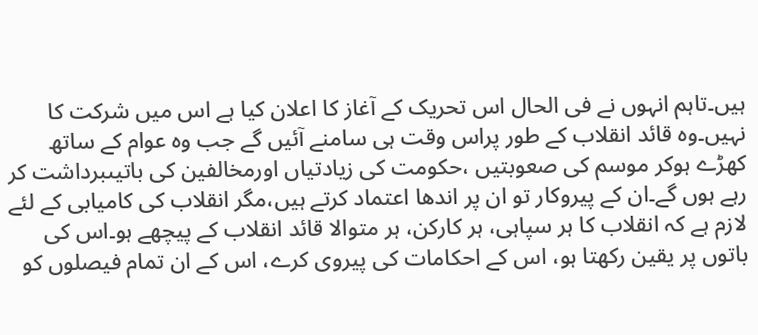ہیں۔تاہم انہوں نے فی الحال اس تحریک کے آغاز کا اعلان کیا ہے اس میں شرکت کا نہیں۔وہ قائد انقلاب کے طور پراس وقت ہی سامنے آئیں گے جب وہ عوام کے ساتھ کھڑے ہوکر موسم کی صعوبتیں ،حکومت کی زیادتیاں اورمخالفین کی باتیںبرداشت کر رہے ہوں گے۔ان کے پیروکار تو ان پر اندھا اعتماد کرتے ہیں،مگر انقلاب کی کامیابی کے لئے لازم ہے کہ انقلاب کا ہر سپاہی، ہر کارکن، ہر متوالا قائد انقلاب کے پیچھے ہو۔اس کی باتوں پر یقین رکھتا ہو، اس کے احکامات کی پیروی کرے، اس کے ان تمام فیصلوں کو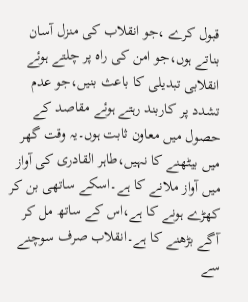قبول کرے ،جو انقلاب کی منزل آسان بناتے ہوں،جو امن کی راہ پر چلتے ہوئے انقلابی تبدیلی کا باعث بنیں،جو عدم تشدد پر کاربند رہتے ہوئے مقاصد کے حصول میں معاون ثابت ہوں۔یہ وقت گھر میں بیٹھنے کا نہیں،طاہر القادری کی آواز میں آواز ملانے کا ہے۔اسکے ساتھی بن کر کھڑے ہونے کا ہے،اس کے ساتھ مل کر آگے بڑھنے کا ہے۔انقلاب صرف سوچنے سے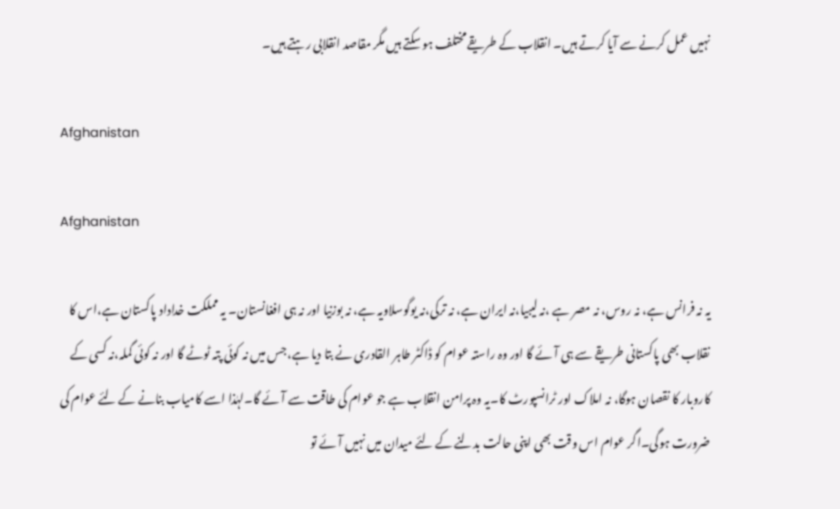نہیں عمل کرنے سے آیا کرتے ہیں۔ انقلاب کے طریقے مختلف ہو سکتے ہیں مگر مقاصد انقلابی رہتے ہیں۔

Afghanistan

Afghanistan

یہ نہ فرانس ہے، نہ روس، نہ مصر ہے ،نہ لیبیا،نہ ایران ہے، نہ ترکی،نہ یوگوسلاویہ ہے، نہ بوزنیا اور نہ ہی افغانستان۔ یہ مملکت خداداد پاکستان ہے،اس کا نقلاب بھی پاکستانی طریقے سے ہی آئے گا اور وہ راستہ عوام کو ڈاکٹر طاہر القادری نے بتا دیا ہے،جس میں نہ کوئی پتہ ٹوٹے گا اور نہ کوئی گملہ،نہ کسی کے کاروبار کا نقصان ہوگا، نہ املاک اور ٹرانسپورٹ کا۔یہ وہ پرامن انقلاب ہے جو عوام کی طاقت سے آئے گا۔لہٰذا اسے کامیاب بنانے کے لئے عوام کی ضرورت ہوگی۔اگر عوام اس وقت بھی اپنی حالت بدلنے کے لئے میدان میں نہیں آئے تو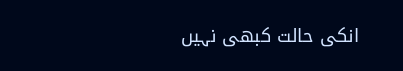انکی حالت کبھی نہیں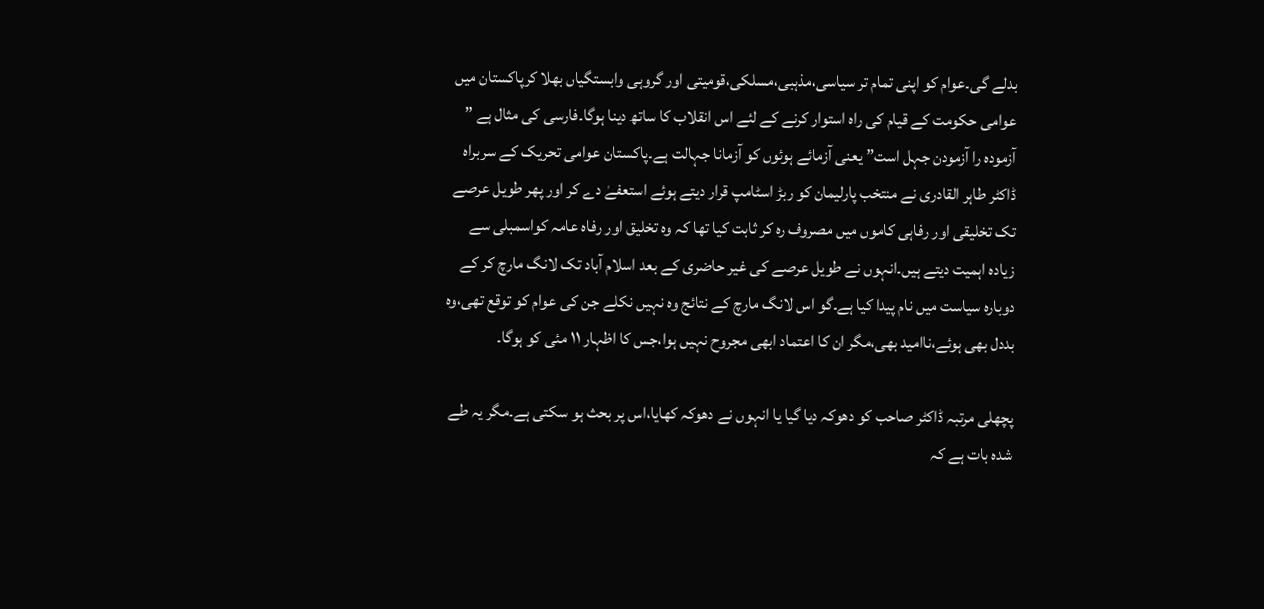بدلے گی۔عوام کو اپنی تمام تر سیاسی،مذہبی،مسلکی،قومیتی اور گروہی وابستگیاں بھلا کرپاکستان میں عوامی حکومت کے قیام کی راہ استوار کرنے کے لئے اس انقلاب کا ساتھ دینا ہوگا۔فارسی کی مثال ہے ” آزمودہ را آزمودن جہل است” یعنی آزمائے ہوئوں کو آزمانا جہالت ہے۔پاکستان عوامی تحریک کے سربراہ ڈاکٹر طاہر القادری نے منتخب پارلیمان کو ربڑ اسٹامپ قرار دیتے ہوئے استعفےٰ دے کر اور پھر طویل عرصے تک تخلیقی اور رفاہی کاموں میں مصروف رہ کر ثابت کیا تھا کہ وہ تخلیق اور رفاہ عامہ کواسمبلی سے زیادہ اہمیت دیتے ہیں۔انہوں نے طویل عرصے کی غیر حاضری کے بعد اسلام آباد تک لانگ مارچ کر کے دوبارہ سیاست میں نام پیدا کیا ہے۔گو اس لانگ مارچ کے نتائج وہ نہیں نکلے جن کی عوام کو توقع تھی،وہ بددل بھی ہوئے،ناامید بھی،مگر ان کا اعتماد ابھی مجروح نہیں ہوا،جس کا اظہار ١١ مئی کو ہوگا۔

پچھلی مرتبہ ڈاکٹر صاحب کو دھوکہ دیا گیا یا انہوں نے دھوکہ کھایا،اس پر بحث ہو سکتی ہے۔مگر یہ طے شدہ بات ہے کہ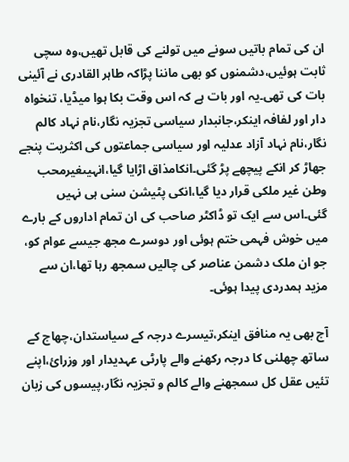ان کی تمام باتیں سونے میں تولنے کی قابل تھیں،وہ سچی ثابت ہوئیں،دشمنوں کو بھی ماننا پڑاکہ طاہر القادری نے آئینی بات کی تھی۔یہ اور بات ہے کہ اس وقت بکا ہوا میڈیا، تنخواہ دار اور لفافہ اینکر،جانبدار سیاسی تجزیہ نگار،نام نہاد کالم نگار،نام نہاد آزاد عدلیہ اور سیاسی جماعتوں کی اکثریت پنجے جھاڑ کر انکے پیچھے پڑ گئی۔انکامذاق اڑایا گیا،انہیںغیرمحب وطن غیر ملکی قرار دیا گیا،انکی پٹیشن سنی ہی نہیں گئی۔اس سے ایک تو ڈاکٹر صاحب کی ان تمام اداروں کے بارے میں خوش فہمی ختم ہوئی اور دوسرے مجھ جیسے عوام کو، جو ان ملک دشمن عناصر کی چالیں سمجھ رہا تھا،ان سے مزید ہمدردی پیدا ہوئی۔

آج بھی یہ منافق اینکر،تیسرے درجہ کے سیاستدان،چھاج کے ساتھ چھلنی کا درجہ رکھنے والے پارٹی عہدیدار اور وزرائ،اپنے تئیں عقل کل سمجھنے والے کالم و تجزیہ نگار،پیسوں کی زبان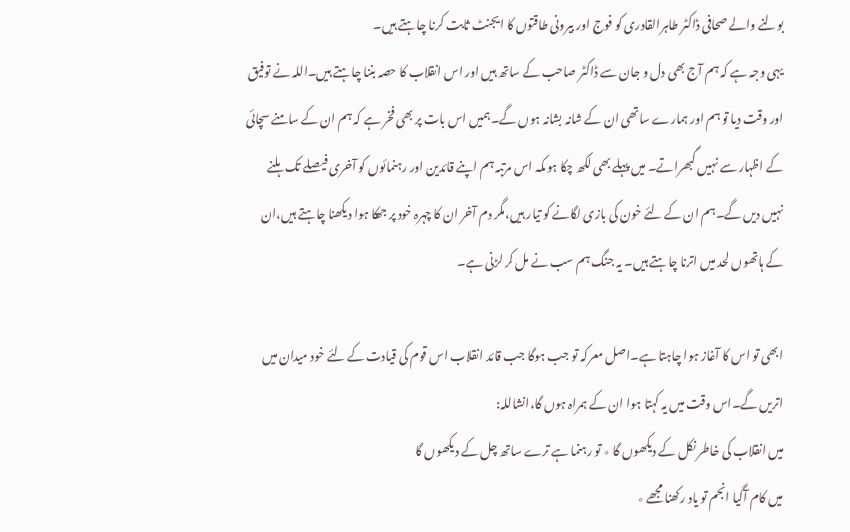بولنے والے صحافی ڈاکٹر طاہرالقادری کو فوج اور بیرونی طاقتوں کا ایجنٹ ثابت کرنا چاہتے ہیں۔
یہی وجہ ہے کہ ہم آج بھی دل و جان سے ڈاکٹر صاحب کے ساتھ ہیں اور اس انقلاب کا حصہ بننا چاہتے ہیں۔اللہ نے توفیق اور وقت دیا تو ہم اور ہمارے ساتھی ان کے شانہ بشانہ ہوں گے۔ہمیں اس بات پر بھی فخر ہے کہ ہم ان کے سامنے سچائی کے اظہار سے نہیں گبھراتے۔ میں پہلے بھی لکھ چکا ہوںکہ اس مرتبہ ہم اپنے قائدین اور رہنمائوں کو آخری فیصلے تک ہلنے نہیں دیں گے۔ہم ان کے لئے خون کی بازی لگانے کو تیار ہیں،مگر دم آخر ان کا چہرہ خود پر جھکا ہوا دیکھنا چاہتے ہیں،ان کے ہاتھوں لحد میں اترنا چاہتے ہیں۔ یہ جنگ ہم سب نے مل کر لڑنی ہے۔

ابھی تو اس کا آغاز ہوا چاہتا ہے۔اصل معرکہ تو جب ہوگا جب قائد انقلاب اس قوم کی قیادت کے لئے خود میدان میں اتریں گے۔اس وقت میں یہ کہتا ہوا ان کے ہمراہ ہوں گا،انشاللہ:
میں انقلاب کی خاطر نکل کے دیکھوں گا ٭ تو رہنما ہے ترے ساتھ چل کے دیکھوں گا
میں کام آگیا انجم تو یاد رکھنا مجھے ٭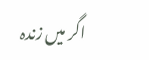اگر میں زندہ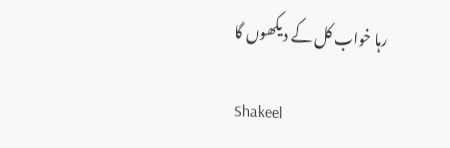رہا خواب کل کے دیکھوں گا

Shakeel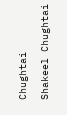Chughtai

Shakeel Chughtai